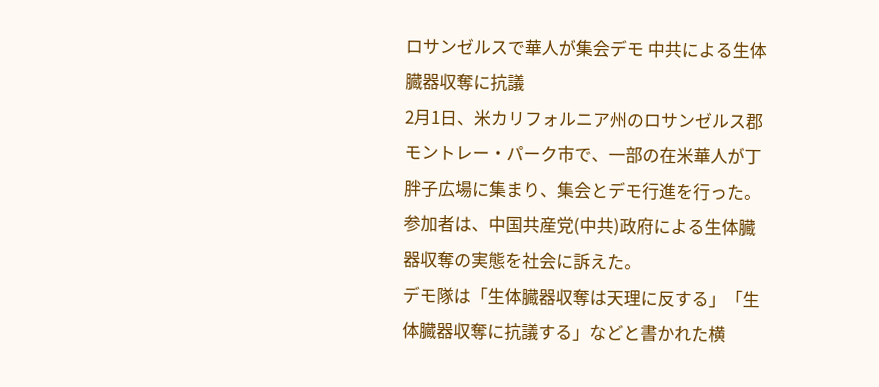ロサンゼルスで華人が集会デモ 中共による生体臓器収奪に抗議
2月1日、米カリフォルニア州のロサンゼルス郡モントレー・パーク市で、一部の在米華人が丁胖子広場に集まり、集会とデモ行進を行った。参加者は、中国共産党(中共)政府による生体臓器収奪の実態を社会に訴えた。
デモ隊は「生体臓器収奪は天理に反する」「生体臓器収奪に抗議する」などと書かれた横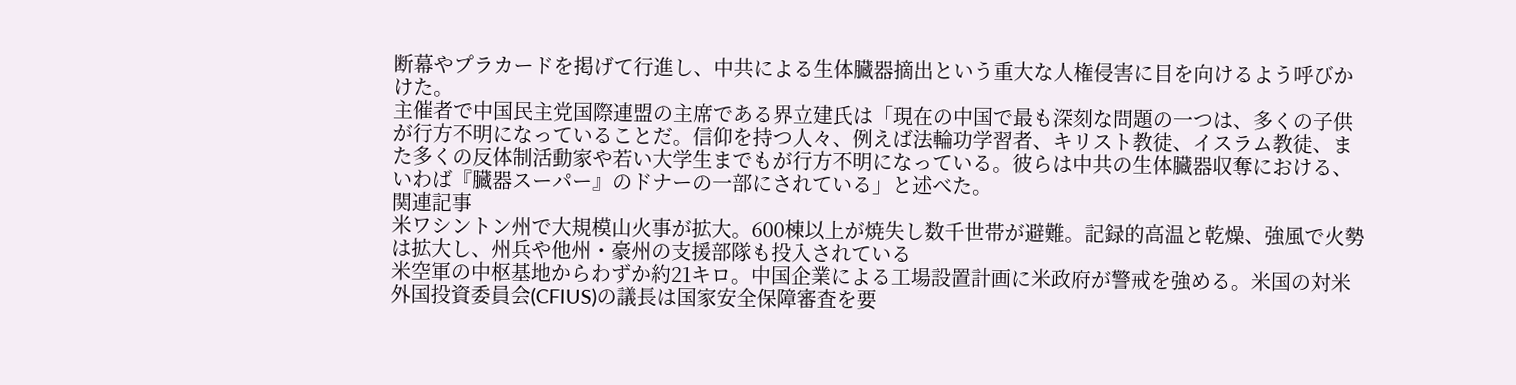断幕やプラカードを掲げて行進し、中共による生体臓器摘出という重大な人権侵害に目を向けるよう呼びかけた。
主催者で中国民主党国際連盟の主席である界立建氏は「現在の中国で最も深刻な問題の一つは、多くの子供が行方不明になっていることだ。信仰を持つ人々、例えば法輪功学習者、キリスト教徒、イスラム教徒、また多くの反体制活動家や若い大学生までもが行方不明になっている。彼らは中共の生体臓器収奪における、いわば『臓器スーパー』のドナーの一部にされている」と述べた。
関連記事
米ワシントン州で大規模山火事が拡大。600棟以上が焼失し数千世帯が避難。記録的高温と乾燥、強風で火勢は拡大し、州兵や他州・豪州の支援部隊も投入されている
米空軍の中枢基地からわずか約21キロ。中国企業による工場設置計画に米政府が警戒を強める。米国の対米外国投資委員会(CFIUS)の議長は国家安全保障審査を要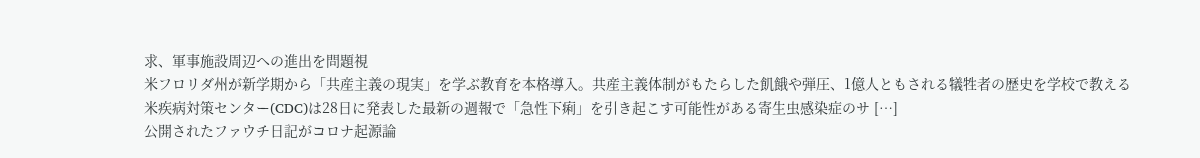求、軍事施設周辺への進出を問題視
米フロリダ州が新学期から「共産主義の現実」を学ぶ教育を本格導入。共産主義体制がもたらした飢餓や弾圧、1億人ともされる犠牲者の歴史を学校で教える
米疾病対策センター(CDC)は28日に発表した最新の週報で「急性下痢」を引き起こす可能性がある寄生虫感染症のサ […]
公開されたファウチ日記がコロナ起源論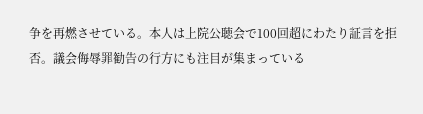争を再燃させている。本人は上院公聴会で100回超にわたり証言を拒否。議会侮辱罪勧告の行方にも注目が集まっている